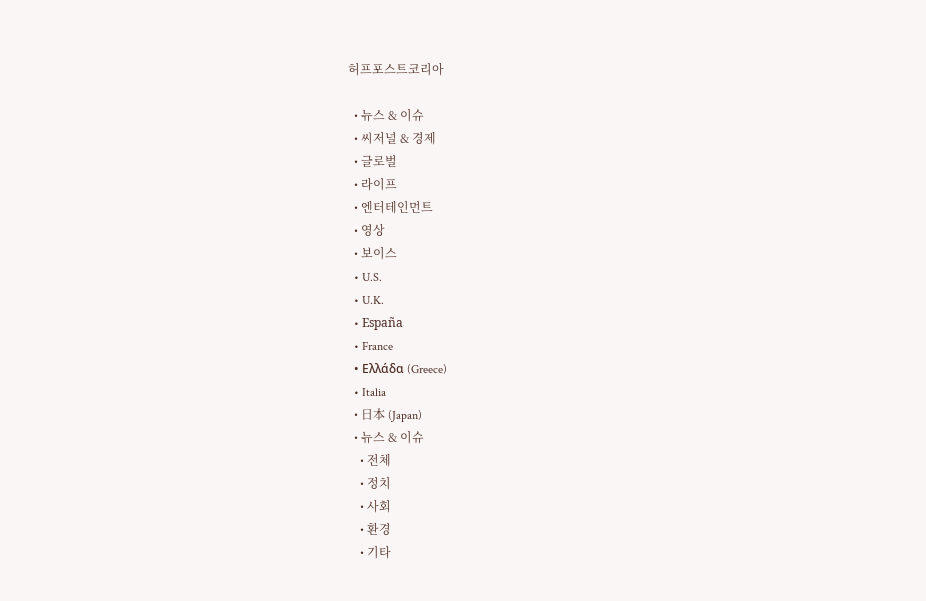허프포스트코리아

  • 뉴스 & 이슈
  • 씨저널 & 경제
  • 글로벌
  • 라이프
  • 엔터테인먼트
  • 영상
  • 보이스
  • U.S.
  • U.K.
  • España
  • France
  • Ελλάδα (Greece)
  • Italia
  • 日本 (Japan)
  • 뉴스 & 이슈
    • 전체
    • 정치
    • 사회
    • 환경
    • 기타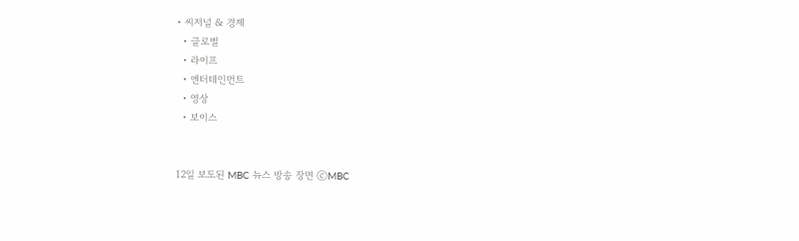• 씨저널 & 경제
  • 글로벌
  • 라이프
  • 엔터테인먼트
  • 영상
  • 보이스


12일 보도된 MBC 뉴스 방송 장면 ⓒMBC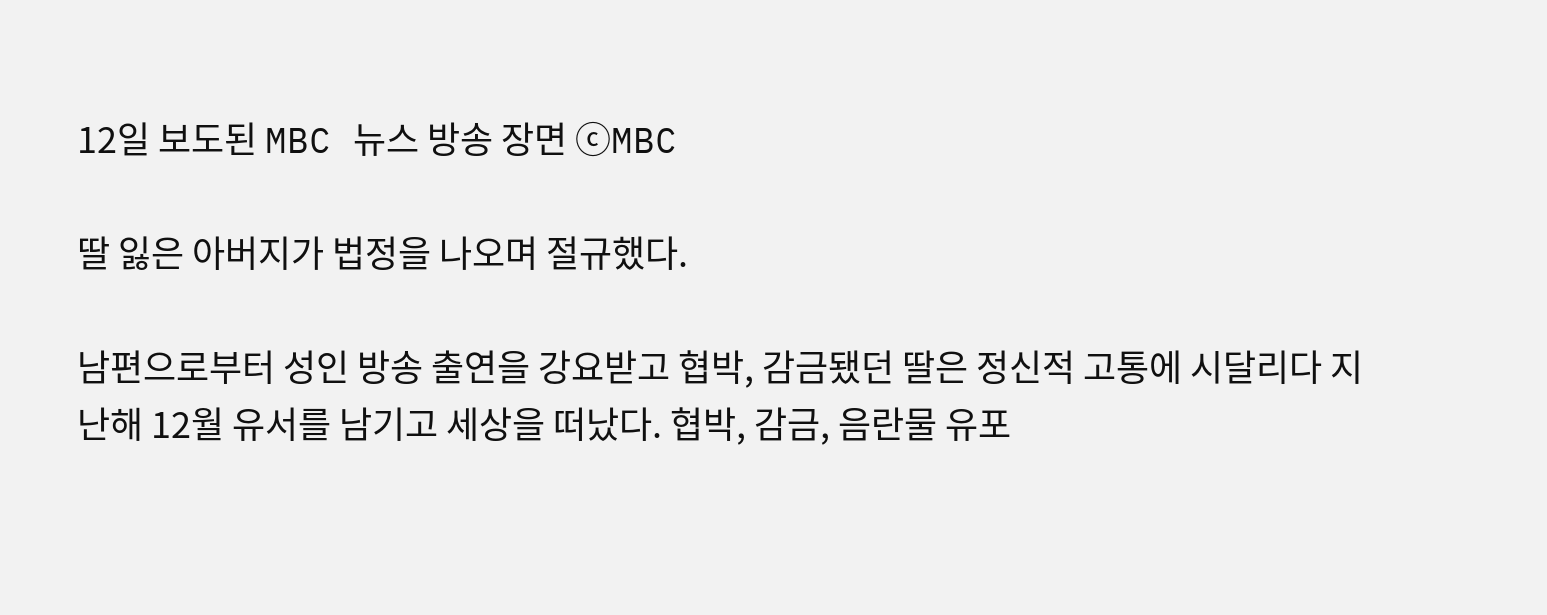12일 보도된 MBC 뉴스 방송 장면 ⓒMBC

딸 잃은 아버지가 법정을 나오며 절규했다.

남편으로부터 성인 방송 출연을 강요받고 협박, 감금됐던 딸은 정신적 고통에 시달리다 지난해 12월 유서를 남기고 세상을 떠났다. 협박, 감금, 음란물 유포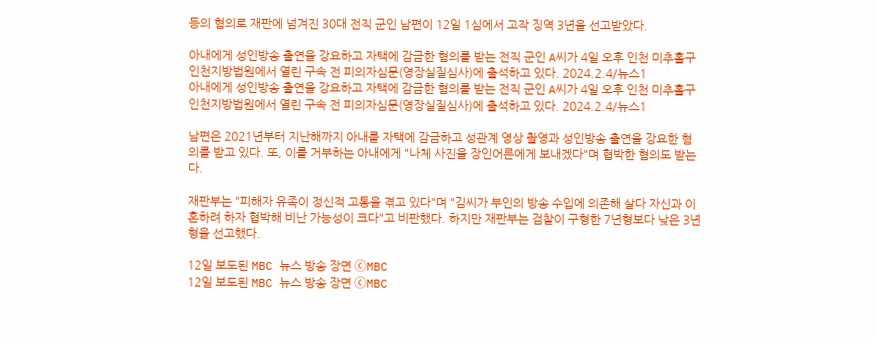등의 혐의로 재판에 넘겨진 30대 전직 군인 남편이 12일 1심에서 고작 징역 3년을 선고받았다.

아내에게 성인방송 출연을 강요하고 자택에 감금한 혐의를 받는 전직 군인 A씨가 4일 오후 인천 미추홀구 인천지방법원에서 열린 구속 전 피의자심문(영장실질심사)에 출석하고 있다. 2024.2.4/뉴스1
아내에게 성인방송 출연을 강요하고 자택에 감금한 혐의를 받는 전직 군인 A씨가 4일 오후 인천 미추홀구 인천지방법원에서 열린 구속 전 피의자심문(영장실질심사)에 출석하고 있다. 2024.2.4/뉴스1

남편은 2021년부터 지난해까지 아내를 자택에 감금하고 성관계 영상 촬영과 성인방송 출연을 강요한 혐의를 받고 있다. 또, 이를 거부하는 아내에게 "나체 사진을 장인어른에게 보내겠다"며 협박한 혐의도 받는다.

재판부는 "피해자 유족이 정신적 고통을 겪고 있다"며 "김씨가 부인의 방송 수입에 의존해 살다 자신과 이혼하려 하자 협박해 비난 가능성이 크다"고 비판했다. 하지만 재판부는 검찰이 구형한 7년형보다 낮은 3년 형을 선고했다.

12일 보도된 MBC 뉴스 방송 장면 ⓒMBC
12일 보도된 MBC 뉴스 방송 장면 ⓒMBC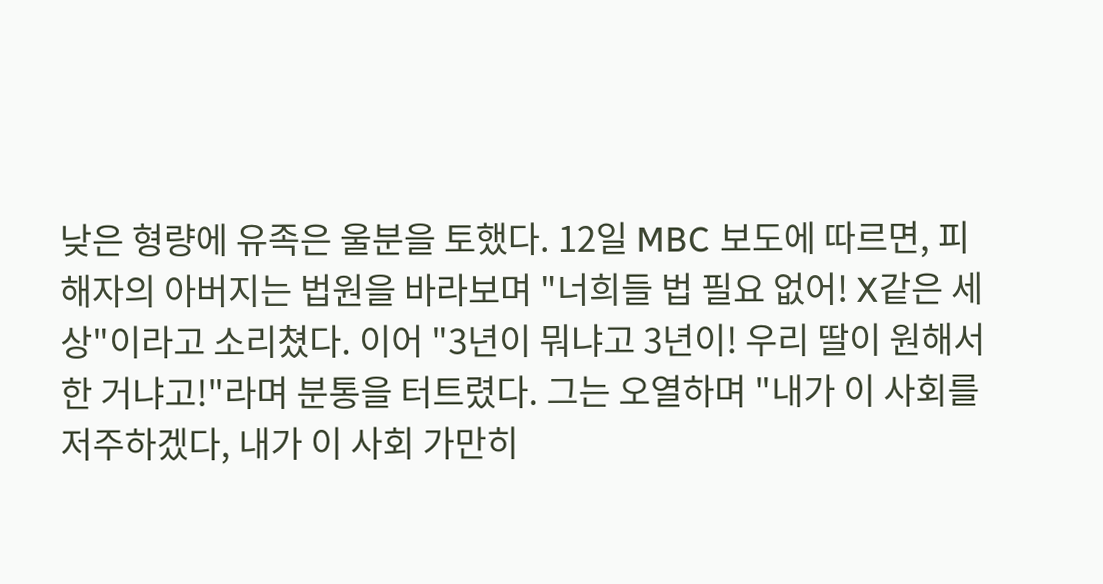낮은 형량에 유족은 울분을 토했다. 12일 MBC 보도에 따르면, 피해자의 아버지는 법원을 바라보며 "너희들 법 필요 없어! X같은 세상"이라고 소리쳤다. 이어 "3년이 뭐냐고 3년이! 우리 딸이 원해서 한 거냐고!"라며 분통을 터트렸다. 그는 오열하며 "내가 이 사회를 저주하겠다, 내가 이 사회 가만히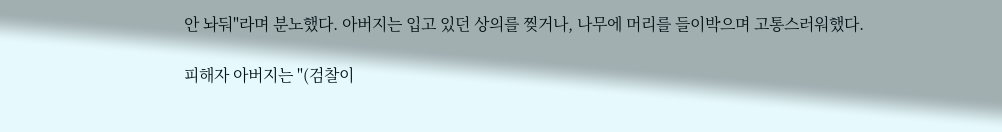안 놔둬"라며 분노했다. 아버지는 입고 있던 상의를 찢거나, 나무에 머리를 들이박으며 고통스러워했다.

피해자 아버지는 "(검찰이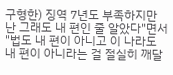구형한) 징역 7년도 부족하지만 난 그래도 내 편인 줄 알았다"면서 "법도 내 편이 아니고 이 나라도 내 편이 아니라는 걸 절실히 깨달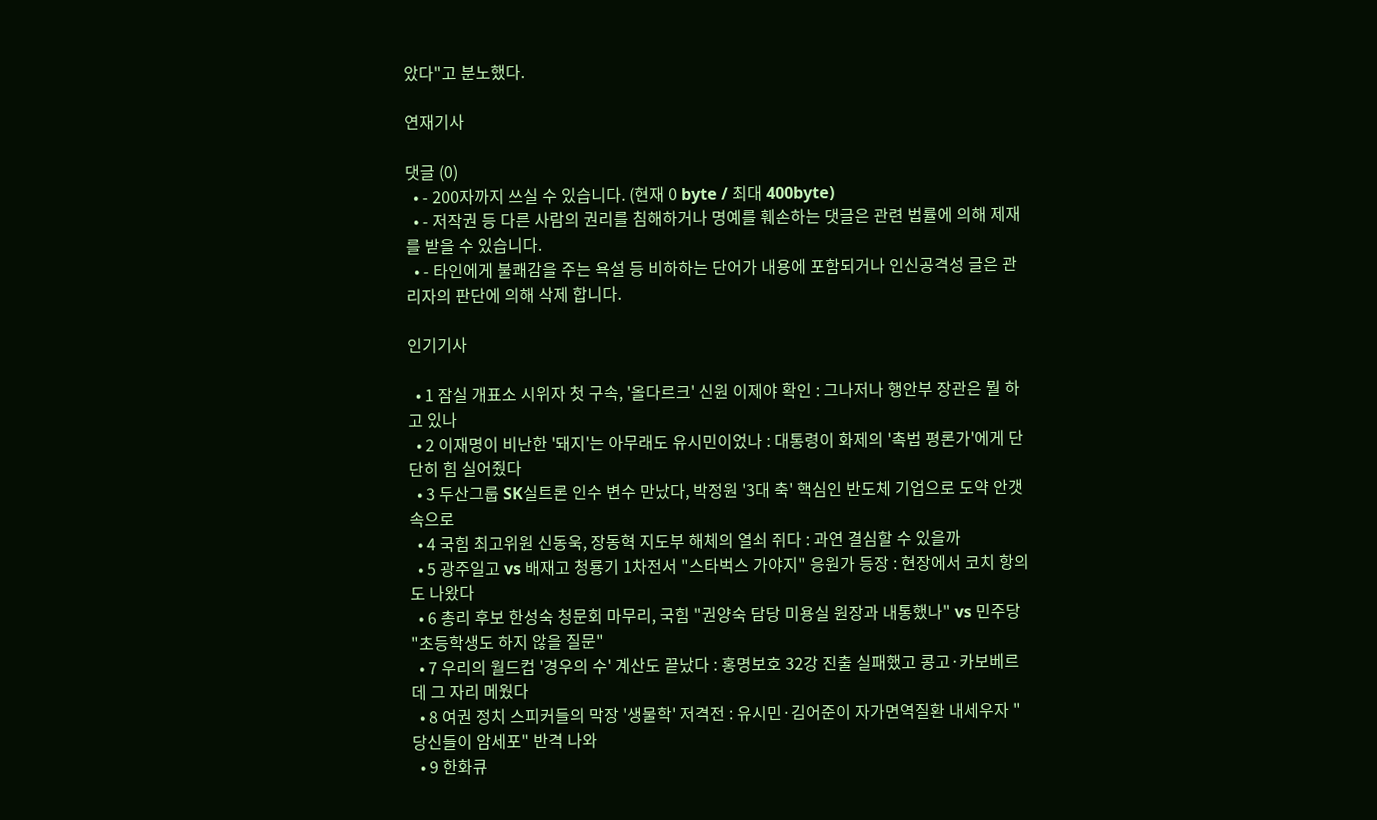았다"고 분노했다.

연재기사

댓글 (0)
  • - 200자까지 쓰실 수 있습니다. (현재 0 byte / 최대 400byte)
  • - 저작권 등 다른 사람의 권리를 침해하거나 명예를 훼손하는 댓글은 관련 법률에 의해 제재를 받을 수 있습니다.
  • - 타인에게 불쾌감을 주는 욕설 등 비하하는 단어가 내용에 포함되거나 인신공격성 글은 관리자의 판단에 의해 삭제 합니다.

인기기사

  • 1 잠실 개표소 시위자 첫 구속, '올다르크' 신원 이제야 확인 : 그나저나 행안부 장관은 뭘 하고 있나
  • 2 이재명이 비난한 '돼지'는 아무래도 유시민이었나 : 대통령이 화제의 '촉법 평론가'에게 단단히 힘 실어줬다
  • 3 두산그룹 SK실트론 인수 변수 만났다, 박정원 '3대 축' 핵심인 반도체 기업으로 도약 안갯속으로
  • 4 국힘 최고위원 신동욱, 장동혁 지도부 해체의 열쇠 쥐다 : 과연 결심할 수 있을까
  • 5 광주일고 vs 배재고 청룡기 1차전서 "스타벅스 가야지" 응원가 등장 : 현장에서 코치 항의도 나왔다
  • 6 총리 후보 한성숙 청문회 마무리, 국힘 "권양숙 담당 미용실 원장과 내통했나" vs 민주당 "초등학생도 하지 않을 질문"
  • 7 우리의 월드컵 '경우의 수' 계산도 끝났다 : 홍명보호 32강 진출 실패했고 콩고·카보베르데 그 자리 메웠다
  • 8 여권 정치 스피커들의 막장 '생물학' 저격전 : 유시민·김어준이 자가면역질환 내세우자 "당신들이 암세포" 반격 나와
  • 9 한화큐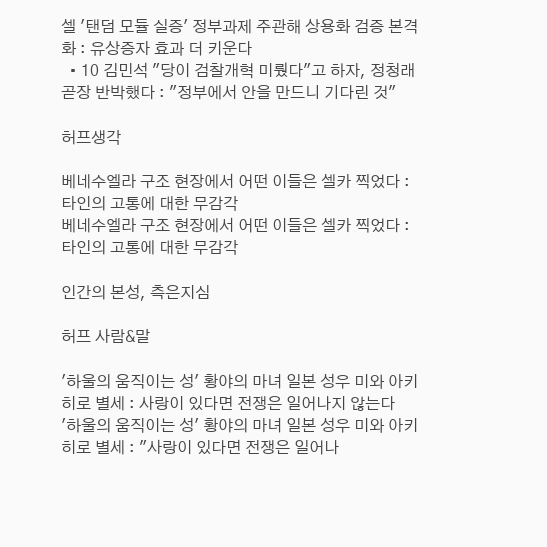셀 '탠덤 모듈 실증' 정부과제 주관해 상용화 검증 본격화 : 유상증자 효과 더 키운다
  • 10 김민석 "당이 검찰개혁 미뤘다"고 하자, 정청래 곧장 반박했다 : "정부에서 안을 만드니 기다린 것"

허프생각

베네수엘라 구조 현장에서 어떤 이들은 셀카 찍었다 : 타인의 고통에 대한 무감각
베네수엘라 구조 현장에서 어떤 이들은 셀카 찍었다 : 타인의 고통에 대한 무감각

인간의 본성, 측은지심

허프 사람&말

'하울의 움직이는 성' 황야의 마녀 일본 성우 미와 아키히로 별세 : 사랑이 있다면 전쟁은 일어나지 않는다
'하울의 움직이는 성' 황야의 마녀 일본 성우 미와 아키히로 별세 : "사랑이 있다면 전쟁은 일어나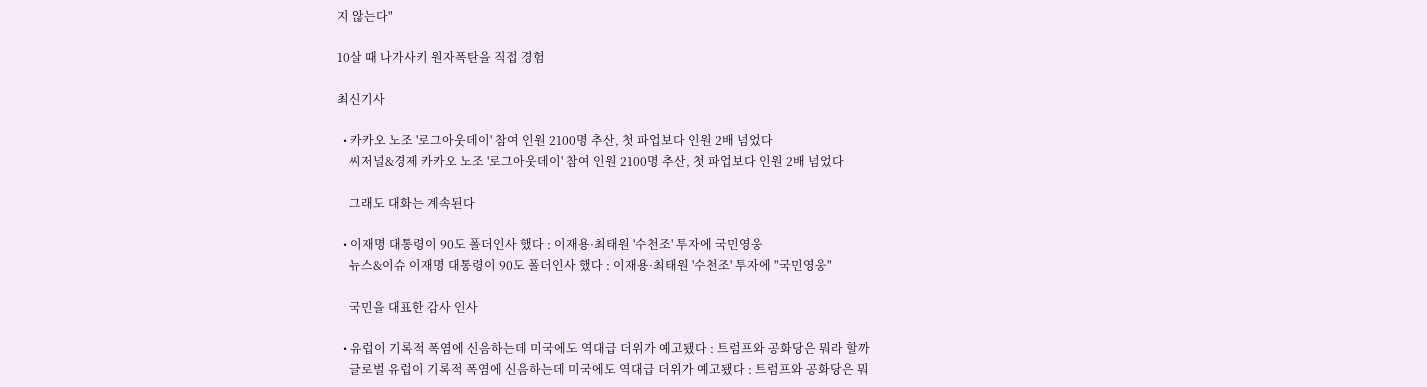지 않는다"

10살 때 나가사키 원자폭탄을 직접 경험

최신기사

  • 카카오 노조 '로그아웃데이' 참여 인원 2100명 추산, 첫 파업보다 인원 2배 넘었다
    씨저널&경제 카카오 노조 '로그아웃데이' 참여 인원 2100명 추산, 첫 파업보다 인원 2배 넘었다

    그래도 대화는 계속된다

  • 이재명 대통령이 90도 폴더인사 했다 : 이재용·최태원 '수천조' 투자에 국민영웅
    뉴스&이슈 이재명 대통령이 90도 폴더인사 했다 : 이재용·최태원 '수천조' 투자에 "국민영웅"

    국민을 대표한 감사 인사

  • 유럽이 기록적 폭염에 신음하는데 미국에도 역대급 더위가 예고됐다 : 트럼프와 공화당은 뭐라 할까
    글로벌 유럽이 기록적 폭염에 신음하는데 미국에도 역대급 더위가 예고됐다 : 트럼프와 공화당은 뭐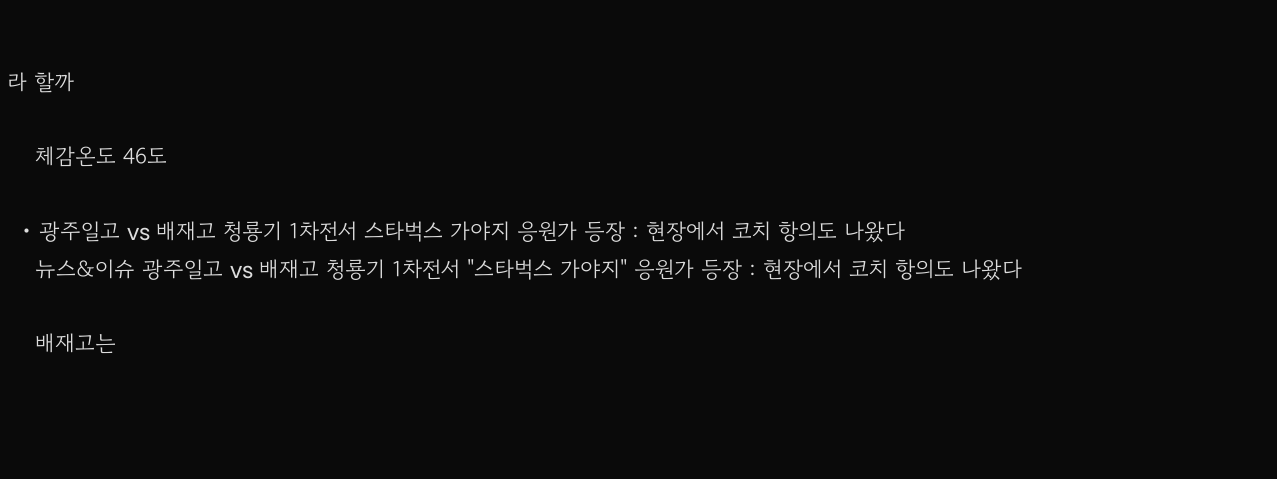라 할까

    체감온도 46도

  • 광주일고 vs 배재고 청룡기 1차전서 스타벅스 가야지 응원가 등장 : 현장에서 코치 항의도 나왔다
    뉴스&이슈 광주일고 vs 배재고 청룡기 1차전서 "스타벅스 가야지" 응원가 등장 : 현장에서 코치 항의도 나왔다

    배재고는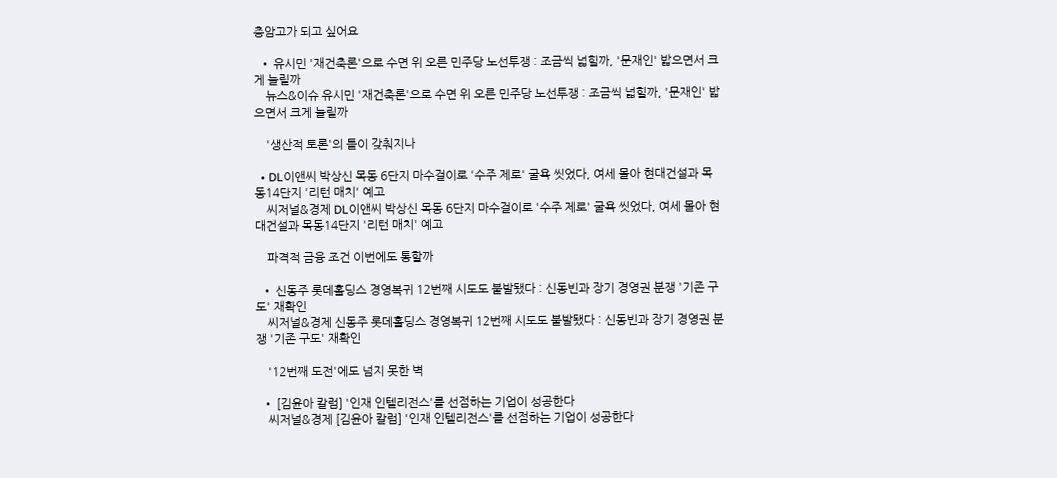충암고가 되고 싶어요

  • 유시민 '재건축론'으로 수면 위 오른 민주당 노선투쟁 : 조금씩 넓힐까, '문재인' 밟으면서 크게 늘릴까
    뉴스&이슈 유시민 '재건축론'으로 수면 위 오른 민주당 노선투쟁 : 조금씩 넓힐까, '문재인' 밟으면서 크게 늘릴까

    '생산적 토론'의 틀이 갖춰지나

  • DL이앤씨 박상신 목동 6단지 마수걸이로 '수주 제로' 굴욕 씻었다, 여세 몰아 현대건설과 목동14단지 '리턴 매치' 예고
    씨저널&경제 DL이앤씨 박상신 목동 6단지 마수걸이로 '수주 제로' 굴욕 씻었다, 여세 몰아 현대건설과 목동14단지 '리턴 매치' 예고

    파격적 금융 조건 이번에도 통할까

  • 신동주 롯데홀딩스 경영복귀 12번째 시도도 불발됐다 : 신동빈과 장기 경영권 분쟁 '기존 구도' 재확인
    씨저널&경제 신동주 롯데홀딩스 경영복귀 12번째 시도도 불발됐다 : 신동빈과 장기 경영권 분쟁 '기존 구도' 재확인

    '12번째 도전'에도 넘지 못한 벽

  • [김윤아 칼럼] '인재 인텔리전스'를 선점하는 기업이 성공한다
    씨저널&경제 [김윤아 칼럼] '인재 인텔리전스'를 선점하는 기업이 성공한다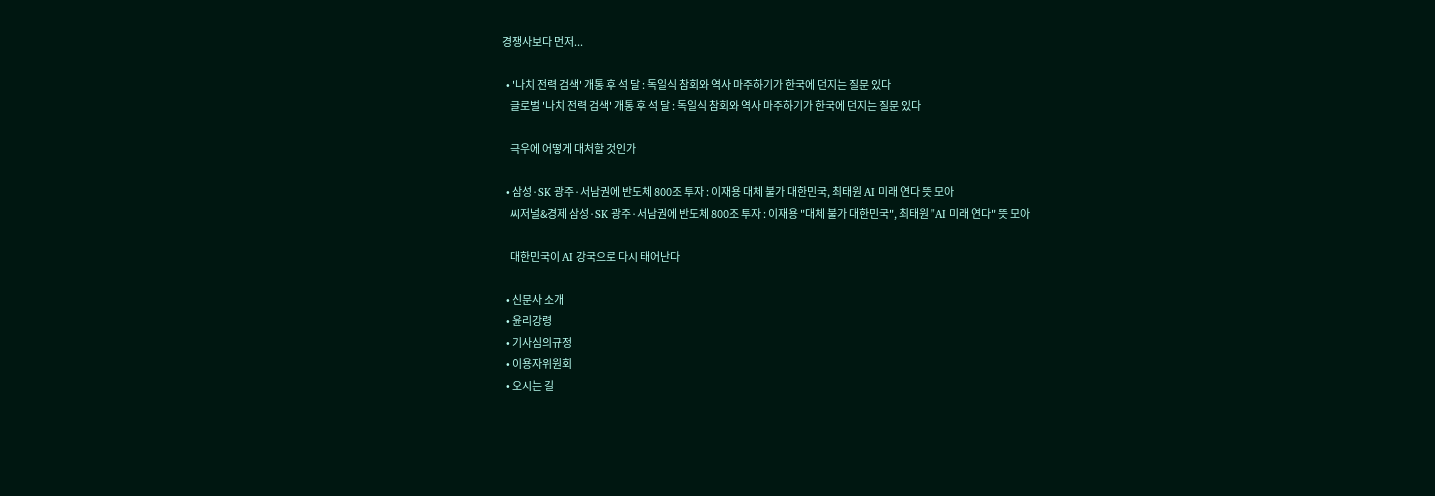경쟁사보다 먼저...

  • '나치 전력 검색' 개통 후 석 달 : 독일식 참회와 역사 마주하기가 한국에 던지는 질문 있다
    글로벌 '나치 전력 검색' 개통 후 석 달 : 독일식 참회와 역사 마주하기가 한국에 던지는 질문 있다

    극우에 어떻게 대처할 것인가

  • 삼성·SK 광주·서남권에 반도체 800조 투자 : 이재용 대체 불가 대한민국, 최태원 AI 미래 연다 뜻 모아
    씨저널&경제 삼성·SK 광주·서남권에 반도체 800조 투자 : 이재용 "대체 불가 대한민국", 최태원 "AI 미래 연다" 뜻 모아

    대한민국이 AI 강국으로 다시 태어난다

  • 신문사 소개
  • 윤리강령
  • 기사심의규정
  • 이용자위원회
  • 오시는 길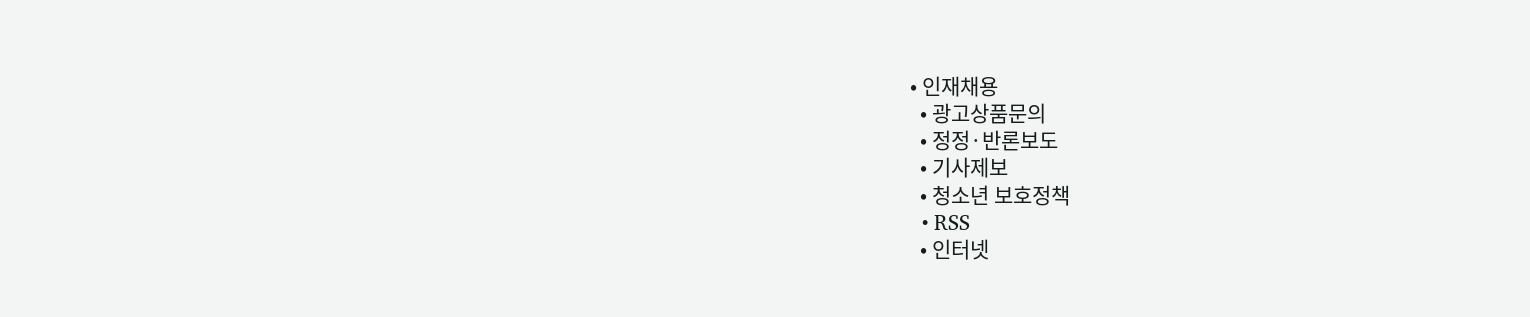• 인재채용
  • 광고상품문의
  • 정정·반론보도
  • 기사제보
  • 청소년 보호정책
  • RSS
  • 인터넷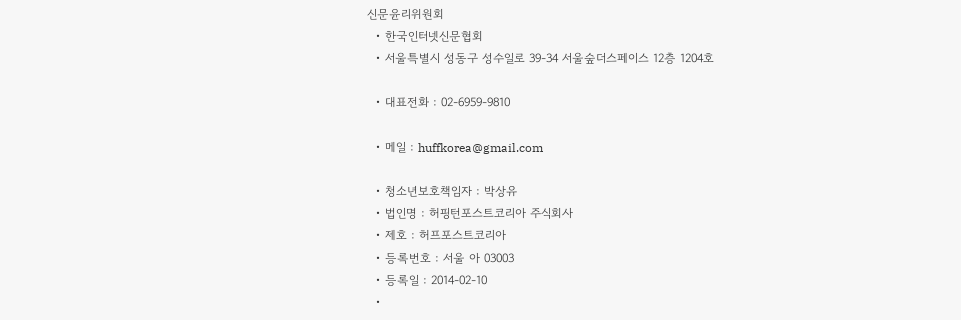신문윤리위원회
  • 한국인터넷신문협회
  • 서울특별시 성동구 성수일로 39-34 서울숲더스페이스 12층 1204호

  • 대표전화 : 02-6959-9810

  • 메일 : huffkorea@gmail.com

  • 청소년보호책임자 : 박상유
  • 법인명 : 허핑턴포스트코리아 주식회사
  • 제호 : 허프포스트코리아
  • 등록번호 : 서울 아 03003
  • 등록일 : 2014-02-10
  •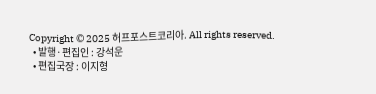Copyright © 2025 허프포스트코리아. All rights reserved.
  • 발행·편집인 : 강석운
  • 편집국장 : 이지형